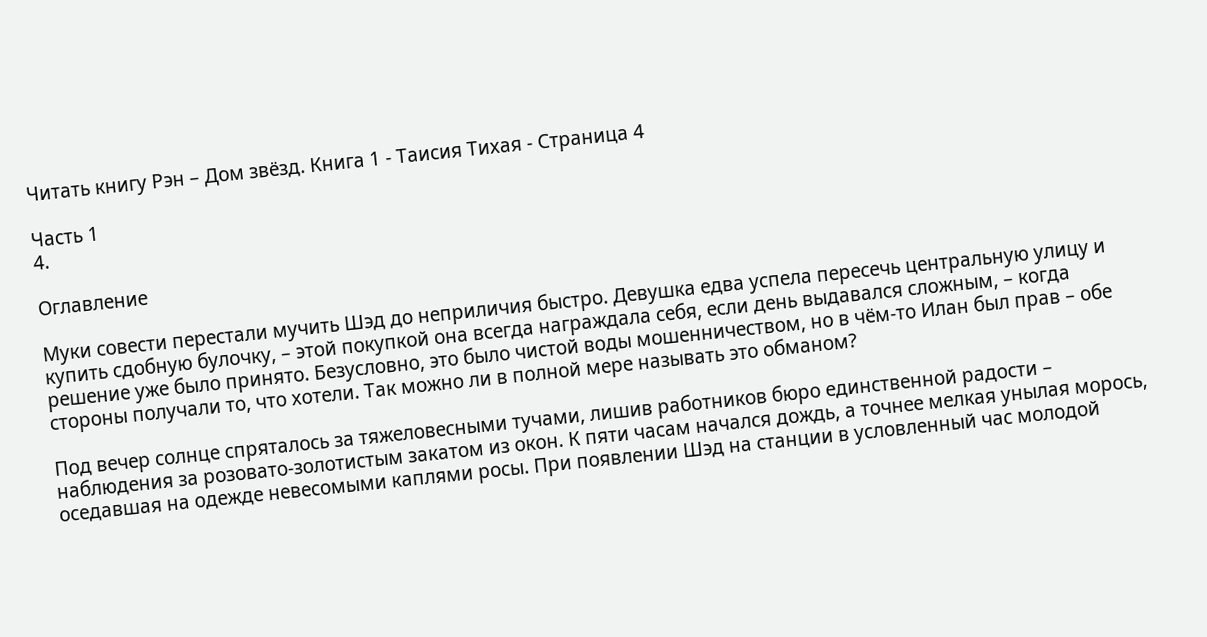Читать книгу Рэн – Дом звёзд. Книга 1 - Таисия Тихая - Страница 4

Часть 1
4.

Оглавление

Муки совести перестали мучить Шэд до неприличия быстро. Девушка едва успела пересечь центральную улицу и купить сдобную булочку, – этой покупкой она всегда награждала себя, если день выдавался сложным, – когда решение уже было принято. Безусловно, это было чистой воды мошенничеством, но в чём-то Илан был прав – обе стороны получали то, что хотели. Так можно ли в полной мере называть это обманом?

Под вечер солнце спряталось за тяжеловесными тучами, лишив работников бюро единственной радости – наблюдения за розовато-золотистым закатом из окон. К пяти часам начался дождь, а точнее мелкая унылая морось, оседавшая на одежде невесомыми каплями росы. При появлении Шэд на станции в условленный час молодой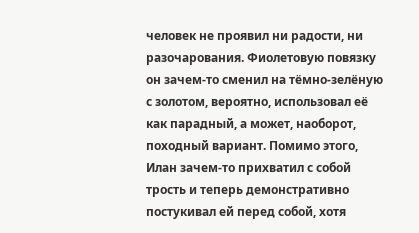человек не проявил ни радости, ни разочарования. Фиолетовую повязку он зачем-то сменил на тёмно-зелёную с золотом, вероятно, использовал её как парадный, а может, наоборот, походный вариант. Помимо этого, Илан зачем-то прихватил с собой трость и теперь демонстративно постукивал ей перед собой, хотя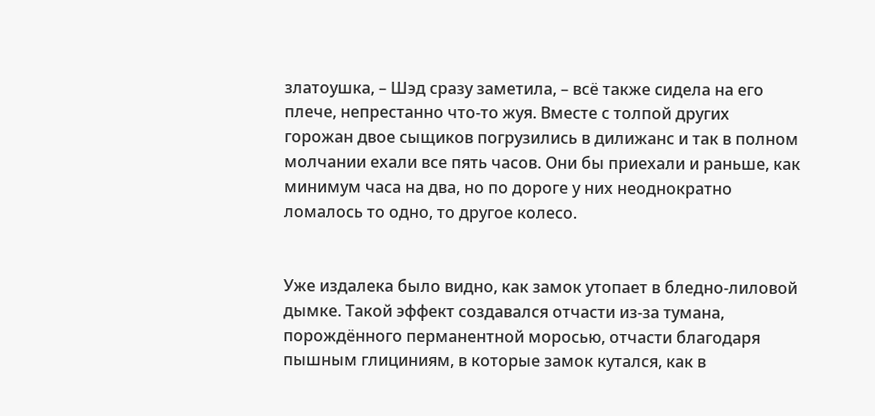златоушка, – Шэд сразу заметила, – всё также сидела на его плече, непрестанно что-то жуя. Вместе с толпой других горожан двое сыщиков погрузились в дилижанс и так в полном молчании ехали все пять часов. Они бы приехали и раньше, как минимум часа на два, но по дороге у них неоднократно ломалось то одно, то другое колесо.


Уже издалека было видно, как замок утопает в бледно-лиловой дымке. Такой эффект создавался отчасти из-за тумана, порождённого перманентной моросью, отчасти благодаря пышным глициниям, в которые замок кутался, как в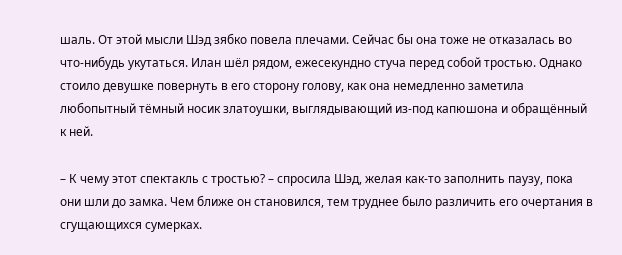шаль. От этой мысли Шэд зябко повела плечами. Сейчас бы она тоже не отказалась во что-нибудь укутаться. Илан шёл рядом, ежесекундно стуча перед собой тростью. Однако стоило девушке повернуть в его сторону голову, как она немедленно заметила любопытный тёмный носик златоушки, выглядывающий из-под капюшона и обращённый к ней.

– К чему этот спектакль с тростью? – спросила Шэд, желая как-то заполнить паузу, пока они шли до замка. Чем ближе он становился, тем труднее было различить его очертания в сгущающихся сумерках.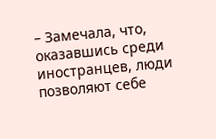– Замечала, что, оказавшись среди иностранцев, люди позволяют себе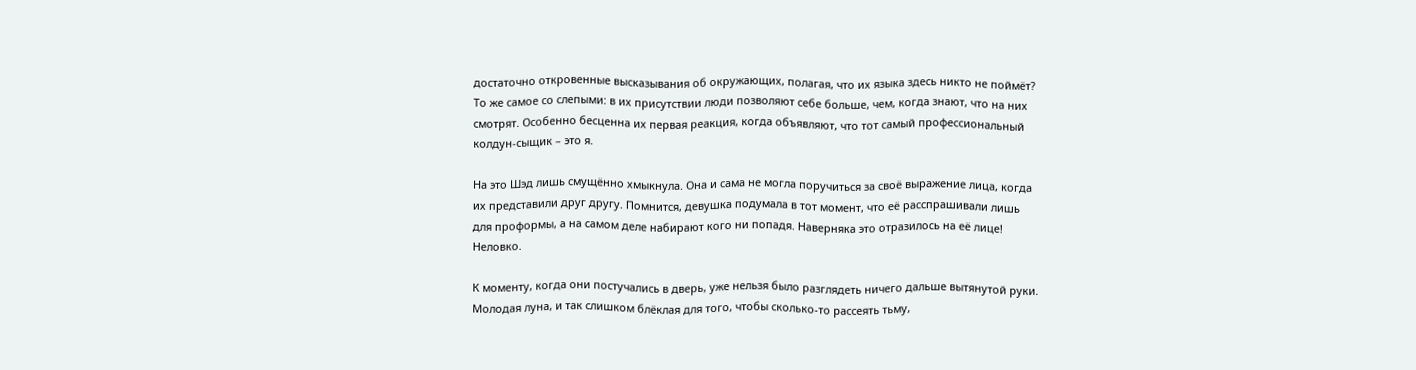достаточно откровенные высказывания об окружающих, полагая, что их языка здесь никто не поймёт? То же самое со слепыми: в их присутствии люди позволяют себе больше, чем, когда знают, что на них смотрят. Особенно бесценна их первая реакция, когда объявляют, что тот самый профессиональный колдун-сыщик – это я.

На это Шэд лишь смущённо хмыкнула. Она и сама не могла поручиться за своё выражение лица, когда их представили друг другу. Помнится, девушка подумала в тот момент, что её расспрашивали лишь для проформы, а на самом деле набирают кого ни попадя. Наверняка это отразилось на её лице! Неловко.

К моменту, когда они постучались в дверь, уже нельзя было разглядеть ничего дальше вытянутой руки. Молодая луна, и так слишком блёклая для того, чтобы сколько-то рассеять тьму,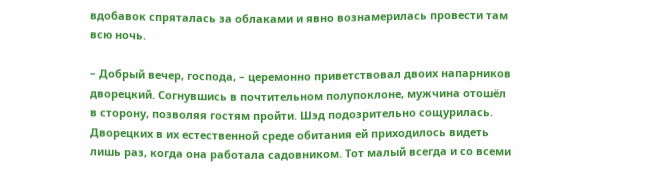вдобавок спряталась за облаками и явно вознамерилась провести там всю ночь.

– Добрый вечер, господа, – церемонно приветствовал двоих напарников дворецкий. Согнувшись в почтительном полупоклоне, мужчина отошёл в сторону, позволяя гостям пройти. Шэд подозрительно сощурилась. Дворецких в их естественной среде обитания ей приходилось видеть лишь раз, когда она работала садовником. Тот малый всегда и со всеми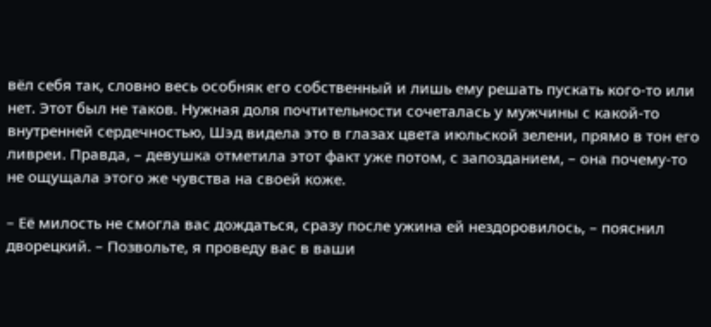вёл себя так, словно весь особняк его собственный и лишь ему решать пускать кого-то или нет. Этот был не таков. Нужная доля почтительности сочеталась у мужчины с какой-то внутренней сердечностью, Шэд видела это в глазах цвета июльской зелени, прямо в тон его ливреи. Правда, – девушка отметила этот факт уже потом, с запозданием, – она почему-то не ощущала этого же чувства на своей коже.

– Её милость не смогла вас дождаться, сразу после ужина ей нездоровилось, – пояснил дворецкий. – Позвольте, я проведу вас в ваши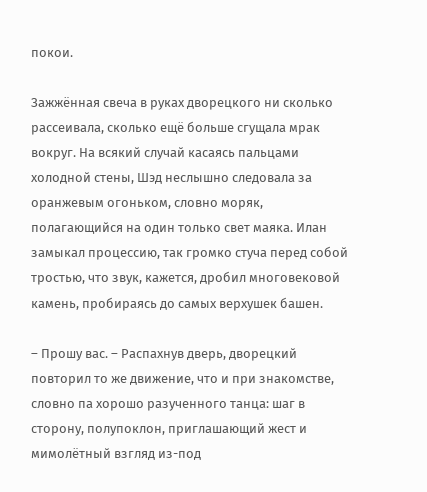покои.

Зажжённая свеча в руках дворецкого ни сколько рассеивала, сколько ещё больше сгущала мрак вокруг. На всякий случай касаясь пальцами холодной стены, Шэд неслышно следовала за оранжевым огоньком, словно моряк, полагающийся на один только свет маяка. Илан замыкал процессию, так громко стуча перед собой тростью, что звук, кажется, дробил многовековой камень, пробираясь до самых верхушек башен.

– Прошу вас. – Распахнув дверь, дворецкий повторил то же движение, что и при знакомстве, словно па хорошо разученного танца: шаг в сторону, полупоклон, приглашающий жест и мимолётный взгляд из-под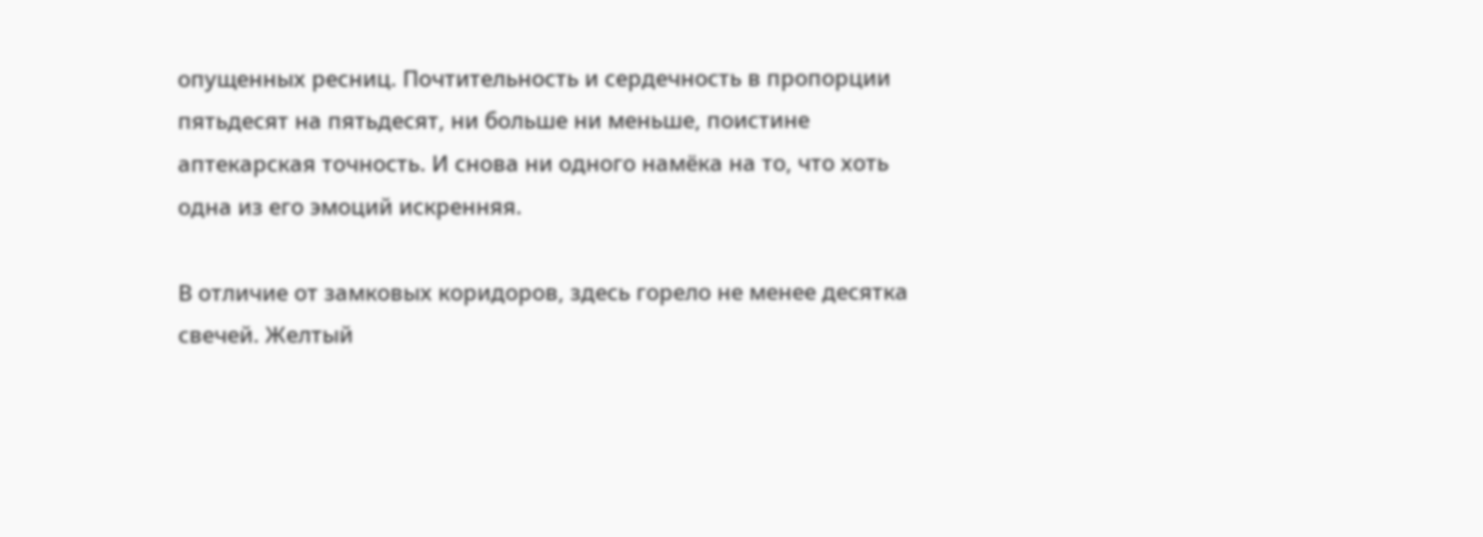опущенных ресниц. Почтительность и сердечность в пропорции пятьдесят на пятьдесят, ни больше ни меньше, поистине аптекарская точность. И снова ни одного намёка на то, что хоть одна из его эмоций искренняя.

В отличие от замковых коридоров, здесь горело не менее десятка свечей. Желтый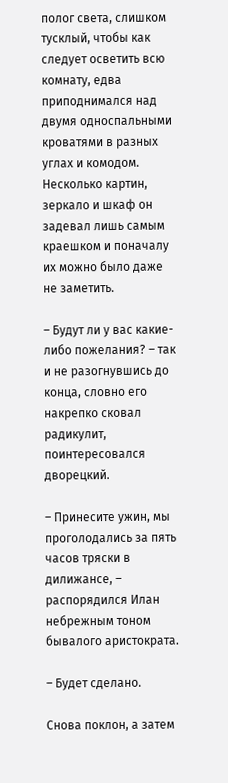полог света, слишком тусклый, чтобы как следует осветить всю комнату, едва приподнимался над двумя односпальными кроватями в разных углах и комодом. Несколько картин, зеркало и шкаф он задевал лишь самым краешком и поначалу их можно было даже не заметить.

– Будут ли у вас какие-либо пожелания? – так и не разогнувшись до конца, словно его накрепко сковал радикулит, поинтересовался дворецкий.

– Принесите ужин, мы проголодались за пять часов тряски в дилижансе, – распорядился Илан небрежным тоном бывалого аристократа.

– Будет сделано.

Снова поклон, а затем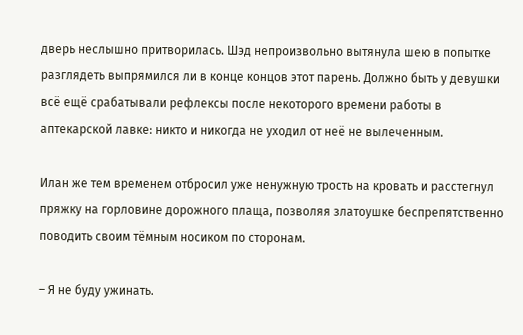дверь неслышно притворилась. Шэд непроизвольно вытянула шею в попытке разглядеть выпрямился ли в конце концов этот парень. Должно быть у девушки всё ещё срабатывали рефлексы после некоторого времени работы в аптекарской лавке: никто и никогда не уходил от неё не вылеченным.

Илан же тем временем отбросил уже ненужную трость на кровать и расстегнул пряжку на горловине дорожного плаща, позволяя златоушке беспрепятственно поводить своим тёмным носиком по сторонам.

– Я не буду ужинать.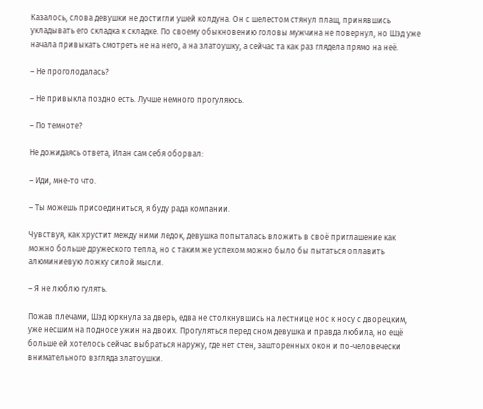Казалось, слова девушки не достигли ушей колдуна. Он с шелестом стянул плащ, принявшись укладывать его складка к складке. По своему обыкновению головы мужчина не повернул, но Шэд уже начала привыкать смотреть не на него, а на златоушку, а сейчас та как раз глядела прямо на неё.

– Не проголодалась?

– Не привыкла поздно есть. Лучше немного прогуляюсь.

– По темноте?

Не дожидаясь ответа, Илан сам себя оборвал:

– Иди, мне-то что.

– Ты можешь присоединиться, я буду рада компании.

Чувствуя, как хрустит между ними ледок, девушка попыталась вложить в своё приглашение как можно больше дружеского тепла, но с таким же успехом можно было бы пытаться оплавить алюминиевую ложку силой мысли.

– Я не люблю гулять.

Пожав плечами, Шэд юркнула за дверь, едва не столкнувшись на лестнице нос к носу с дворецким, уже несшим на подносе ужин на двоих. Прогуляться перед сном девушка и правда любила, но ещё больше ей хотелось сейчас выбраться наружу, где нет стен, зашторенных окон и по-человечески внимательного взгляда златоушки.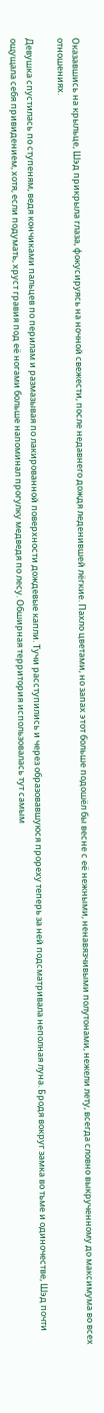Оказавшись на крыльце, Шэд прикрыла глаза, фокусируясь на ночной свежести, после недавнего дождя леденившей лёгкие. Пахло цветами, но запах этот больше подошёл бы весне с её нежными, ненавязчивыми полутонами, нежели лету, всегда словно выкрученному до максимума во всех отношениях.

Девушка спустилась по ступеням, ведя кончиками пальцев по перилам и размазывая по лакированной поверхности дождевые капли. Тучи расступились и через образовавшуюся прореху теперь за ней подсматривала неполная луна. Бродя вокруг замка во тьме и одиночестве, Шэд почти ощущала себя привидением, хотя, если подумать, хруст гравия под её ногами больше напоминал прогулку медведя по лесу. Обширная территория использовалась тут самым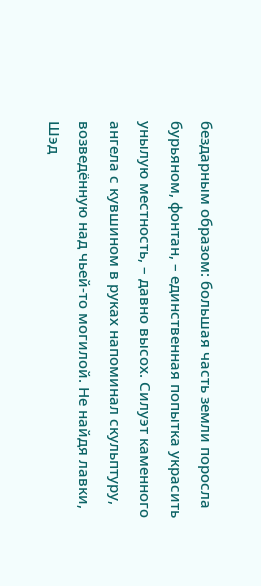бездарным образом: большая часть земли поросла бурьяном, фонтан, – единственная попытка украсить унылую местность, – давно высох. Силуэт каменного ангела с кувшином в руках напоминал скульптуру, возведённую над чьей-то могилой. Не найдя лавки, Шэд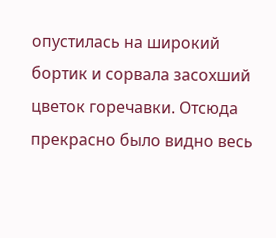опустилась на широкий бортик и сорвала засохший цветок горечавки. Отсюда прекрасно было видно весь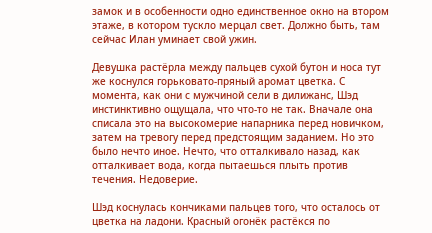замок и в особенности одно единственное окно на втором этаже, в котором тускло мерцал свет. Должно быть, там сейчас Илан уминает свой ужин.

Девушка растёрла между пальцев сухой бутон и носа тут же коснулся горьковато-пряный аромат цветка. С момента, как они с мужчиной сели в дилижанс, Шэд инстинктивно ощущала, что что-то не так. Вначале она списала это на высокомерие напарника перед новичком, затем на тревогу перед предстоящим заданием. Но это было нечто иное. Нечто, что отталкивало назад, как отталкивает вода, когда пытаешься плыть против течения. Недоверие.

Шэд коснулась кончиками пальцев того, что осталось от цветка на ладони. Красный огонёк растёкся по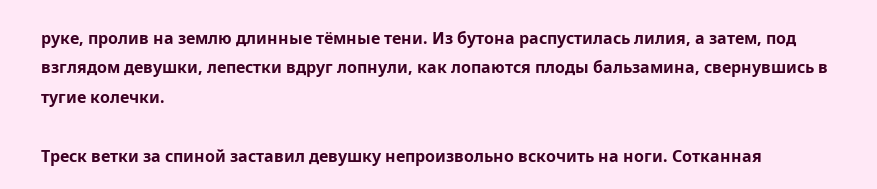руке, пролив на землю длинные тёмные тени. Из бутона распустилась лилия, а затем, под взглядом девушки, лепестки вдруг лопнули, как лопаются плоды бальзамина, свернувшись в тугие колечки.

Треск ветки за спиной заставил девушку непроизвольно вскочить на ноги. Сотканная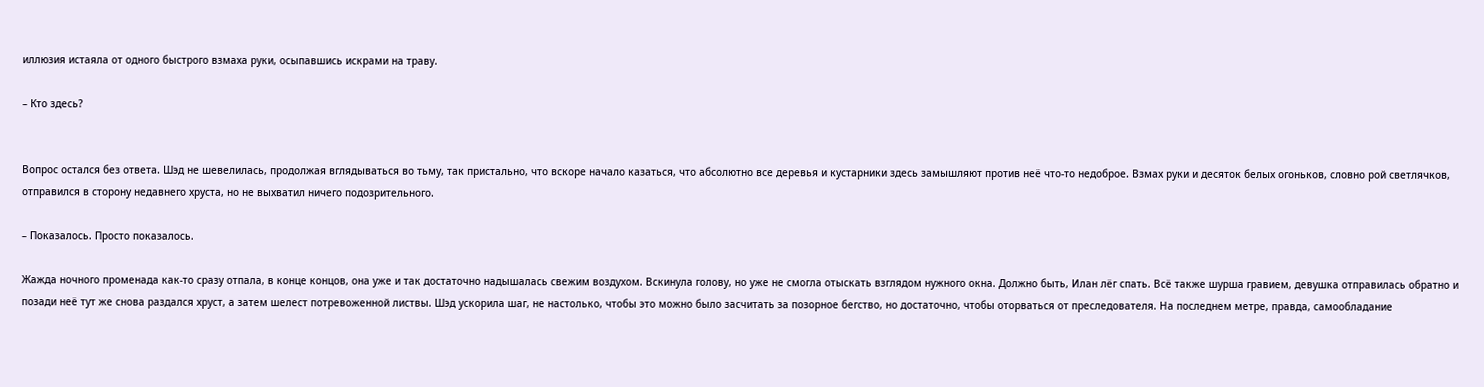иллюзия истаяла от одного быстрого взмаха руки, осыпавшись искрами на траву.

– Кто здесь?


Вопрос остался без ответа. Шэд не шевелилась, продолжая вглядываться во тьму, так пристально, что вскоре начало казаться, что абсолютно все деревья и кустарники здесь замышляют против неё что-то недоброе. Взмах руки и десяток белых огоньков, словно рой светлячков, отправился в сторону недавнего хруста, но не выхватил ничего подозрительного.

– Показалось. Просто показалось.

Жажда ночного променада как-то сразу отпала, в конце концов, она уже и так достаточно надышалась свежим воздухом. Вскинула голову, но уже не смогла отыскать взглядом нужного окна. Должно быть, Илан лёг спать. Всё также шурша гравием, девушка отправилась обратно и позади неё тут же снова раздался хруст, а затем шелест потревоженной листвы. Шэд ускорила шаг, не настолько, чтобы это можно было засчитать за позорное бегство, но достаточно, чтобы оторваться от преследователя. На последнем метре, правда, самообладание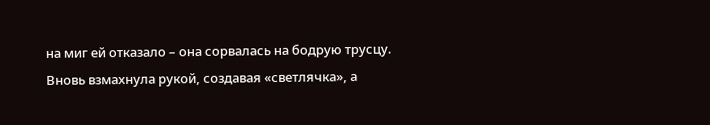на миг ей отказало – она сорвалась на бодрую трусцу. Вновь взмахнула рукой, создавая «светлячка», а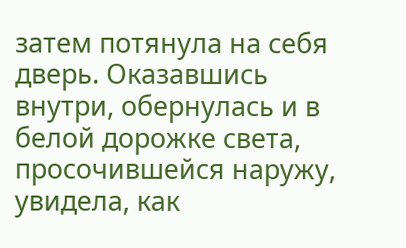затем потянула на себя дверь. Оказавшись внутри, обернулась и в белой дорожке света, просочившейся наружу, увидела, как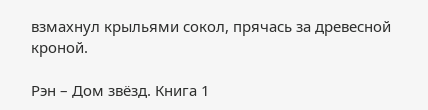взмахнул крыльями сокол, прячась за древесной кроной.

Рэн – Дом звёзд. Книга 1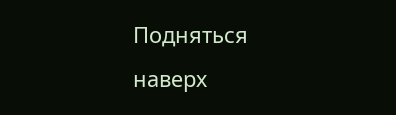Подняться наверх